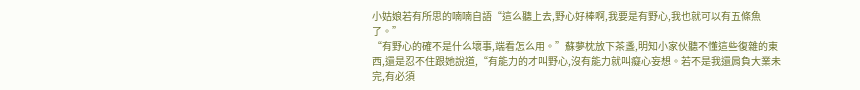小姑娘若有所思的喃喃自語“這么聽上去,野心好棒啊,我要是有野心,我也就可以有五條魚了。”
“有野心的確不是什么壞事,端看怎么用。”蘇夢枕放下茶盞,明知小家伙聽不懂這些復雜的東西,還是忍不住跟她說道,“有能力的才叫野心,沒有能力就叫癡心妄想。若不是我還肩負大業未完,有必須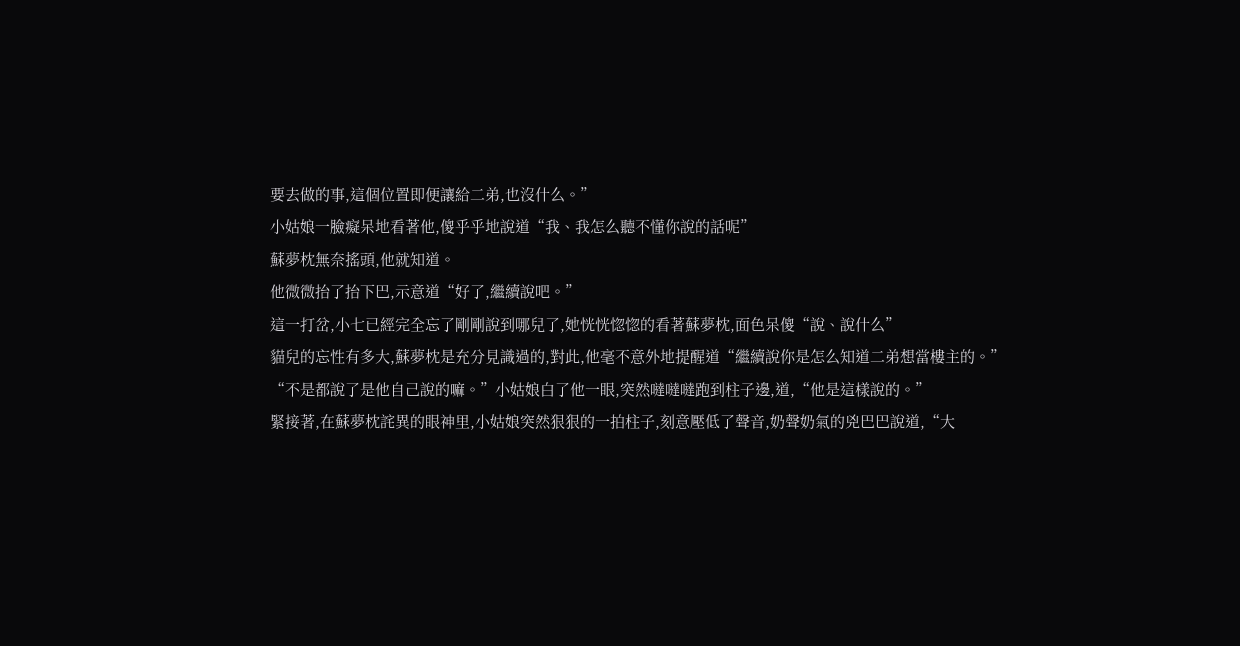要去做的事,這個位置即便讓給二弟,也沒什么。”
小姑娘一臉癡呆地看著他,傻乎乎地說道“我、我怎么聽不懂你說的話呢”
蘇夢枕無奈搖頭,他就知道。
他微微抬了抬下巴,示意道“好了,繼續說吧。”
這一打岔,小七已經完全忘了剛剛說到哪兒了,她恍恍惚惚的看著蘇夢枕,面色呆傻“說、說什么”
貓兒的忘性有多大,蘇夢枕是充分見識過的,對此,他毫不意外地提醒道“繼續說你是怎么知道二弟想當樓主的。”
“不是都說了是他自己說的嘛。”小姑娘白了他一眼,突然噠噠噠跑到柱子邊,道,“他是這樣說的。”
緊接著,在蘇夢枕詫異的眼神里,小姑娘突然狠狠的一拍柱子,刻意壓低了聲音,奶聲奶氣的兇巴巴說道,“大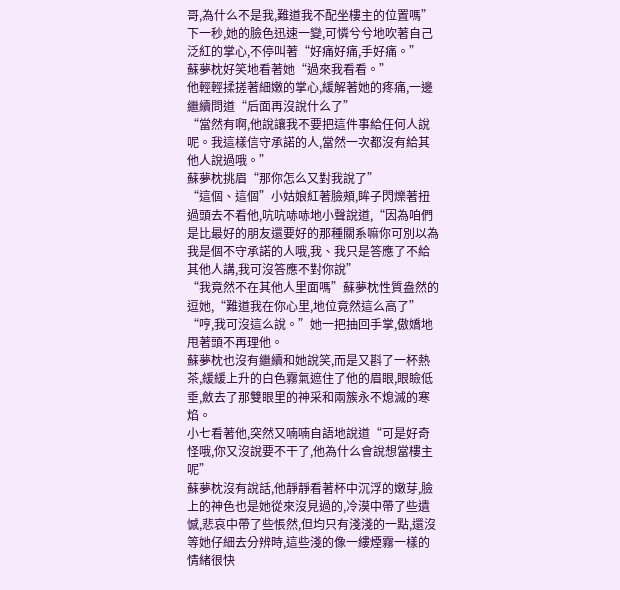哥,為什么不是我,難道我不配坐樓主的位置嗎”
下一秒,她的臉色迅速一變,可憐兮兮地吹著自己泛紅的掌心,不停叫著“好痛好痛,手好痛。”
蘇夢枕好笑地看著她“過來我看看。”
他輕輕揉搓著細嫩的掌心,緩解著她的疼痛,一邊繼續問道“后面再沒說什么了”
“當然有啊,他說讓我不要把這件事給任何人說呢。我這樣信守承諾的人,當然一次都沒有給其他人說過哦。”
蘇夢枕挑眉“那你怎么又對我說了”
“這個、這個”小姑娘紅著臉頰,眸子閃爍著扭過頭去不看他,吭吭哧哧地小聲說道,“因為咱們是比最好的朋友還要好的那種關系嘛你可別以為我是個不守承諾的人哦,我、我只是答應了不給其他人講,我可沒答應不對你說”
“我竟然不在其他人里面嗎”蘇夢枕性質盎然的逗她,“難道我在你心里,地位竟然這么高了”
“哼,我可沒這么說。”她一把抽回手掌,傲嬌地甩著頭不再理他。
蘇夢枕也沒有繼續和她說笑,而是又斟了一杯熱茶,緩緩上升的白色霧氣遮住了他的眉眼,眼瞼低垂,斂去了那雙眼里的神采和兩簇永不熄滅的寒焰。
小七看著他,突然又喃喃自語地說道“可是好奇怪哦,你又沒說要不干了,他為什么會說想當樓主呢”
蘇夢枕沒有說話,他靜靜看著杯中沉浮的嫩芽,臉上的神色也是她從來沒見過的,冷漠中帶了些遺憾,悲哀中帶了些悵然,但均只有淺淺的一點,還沒等她仔細去分辨時,這些淺的像一縷煙霧一樣的情緒很快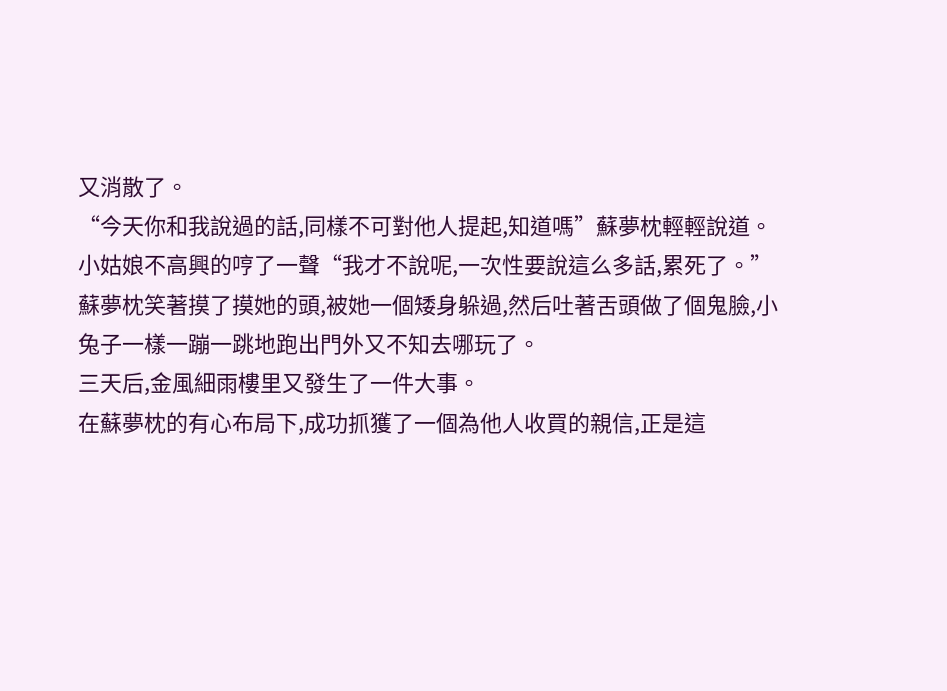又消散了。
“今天你和我說過的話,同樣不可對他人提起,知道嗎”蘇夢枕輕輕說道。
小姑娘不高興的哼了一聲“我才不說呢,一次性要說這么多話,累死了。”
蘇夢枕笑著摸了摸她的頭,被她一個矮身躲過,然后吐著舌頭做了個鬼臉,小兔子一樣一蹦一跳地跑出門外又不知去哪玩了。
三天后,金風細雨樓里又發生了一件大事。
在蘇夢枕的有心布局下,成功抓獲了一個為他人收買的親信,正是這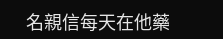名親信每天在他藥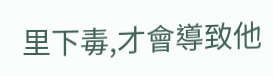里下毒,才會導致他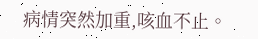病情突然加重,咳血不止。